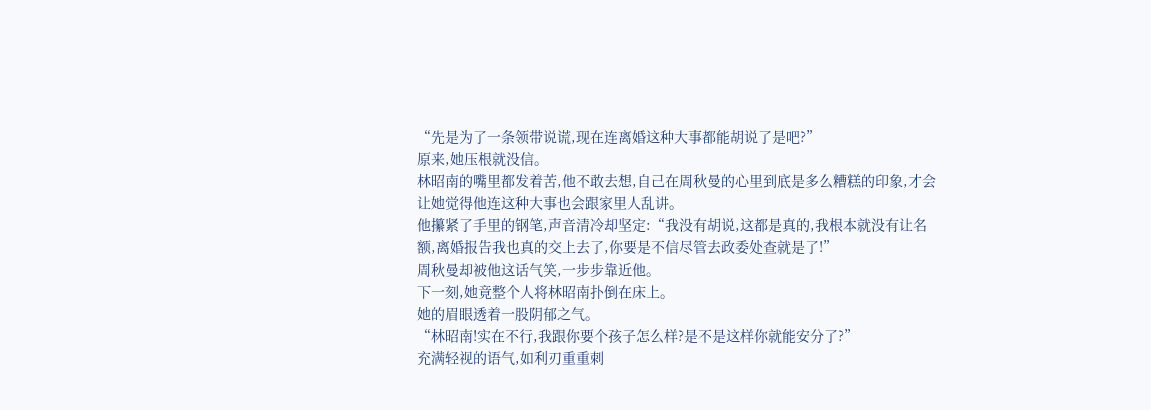“先是为了一条领带说谎,现在连离婚这种大事都能胡说了是吧?”
原来,她压根就没信。
林昭南的嘴里都发着苦,他不敢去想,自己在周秋曼的心里到底是多么糟糕的印象,才会让她觉得他连这种大事也会跟家里人乱讲。
他攥紧了手里的钢笔,声音清冷却坚定:“我没有胡说,这都是真的,我根本就没有让名额,离婚报告我也真的交上去了,你要是不信尽管去政委处查就是了!”
周秋曼却被他这话气笑,一步步靠近他。
下一刻,她竟整个人将林昭南扑倒在床上。
她的眉眼透着一股阴郁之气。
“林昭南!实在不行,我跟你要个孩子怎么样?是不是这样你就能安分了?”
充满轻视的语气,如利刃重重刺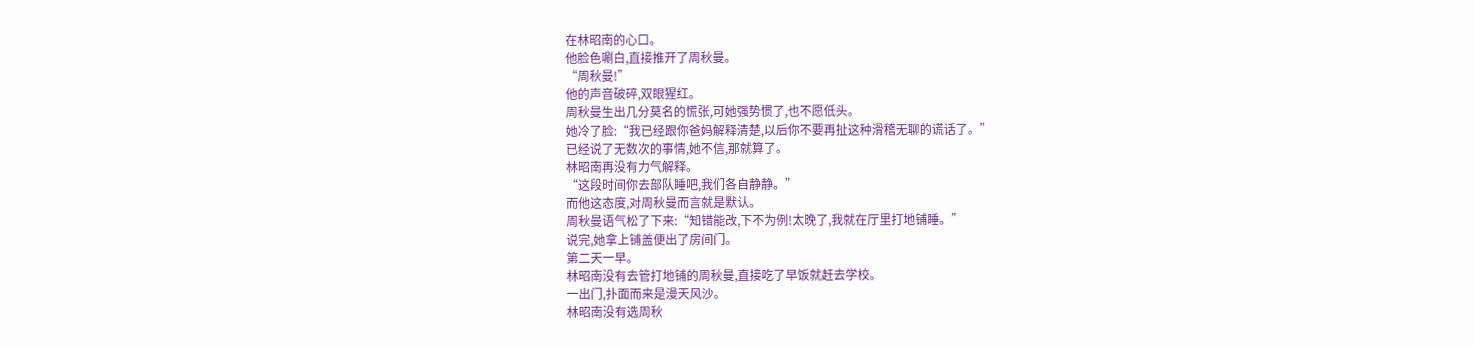在林昭南的心口。
他脸色唰白,直接推开了周秋曼。
“周秋曼!”
他的声音破碎,双眼猩红。
周秋曼生出几分莫名的慌张,可她强势惯了,也不愿低头。
她冷了脸:“我已经跟你爸妈解释清楚,以后你不要再扯这种滑稽无聊的谎话了。”
已经说了无数次的事情,她不信,那就算了。
林昭南再没有力气解释。
“这段时间你去部队睡吧,我们各自静静。”
而他这态度,对周秋曼而言就是默认。
周秋曼语气松了下来:“知错能改,下不为例!太晚了,我就在厅里打地铺睡。”
说完,她拿上铺盖便出了房间门。
第二天一早。
林昭南没有去管打地铺的周秋曼,直接吃了早饭就赶去学校。
一出门,扑面而来是漫天风沙。
林昭南没有选周秋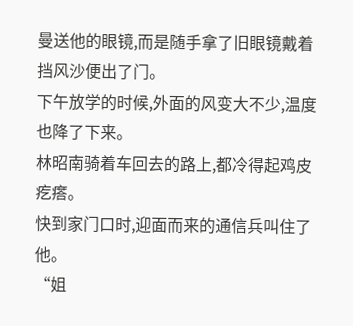曼送他的眼镜,而是随手拿了旧眼镜戴着挡风沙便出了门。
下午放学的时候,外面的风变大不少,温度也降了下来。
林昭南骑着车回去的路上,都冷得起鸡皮疙瘩。
快到家门口时,迎面而来的通信兵叫住了他。
“姐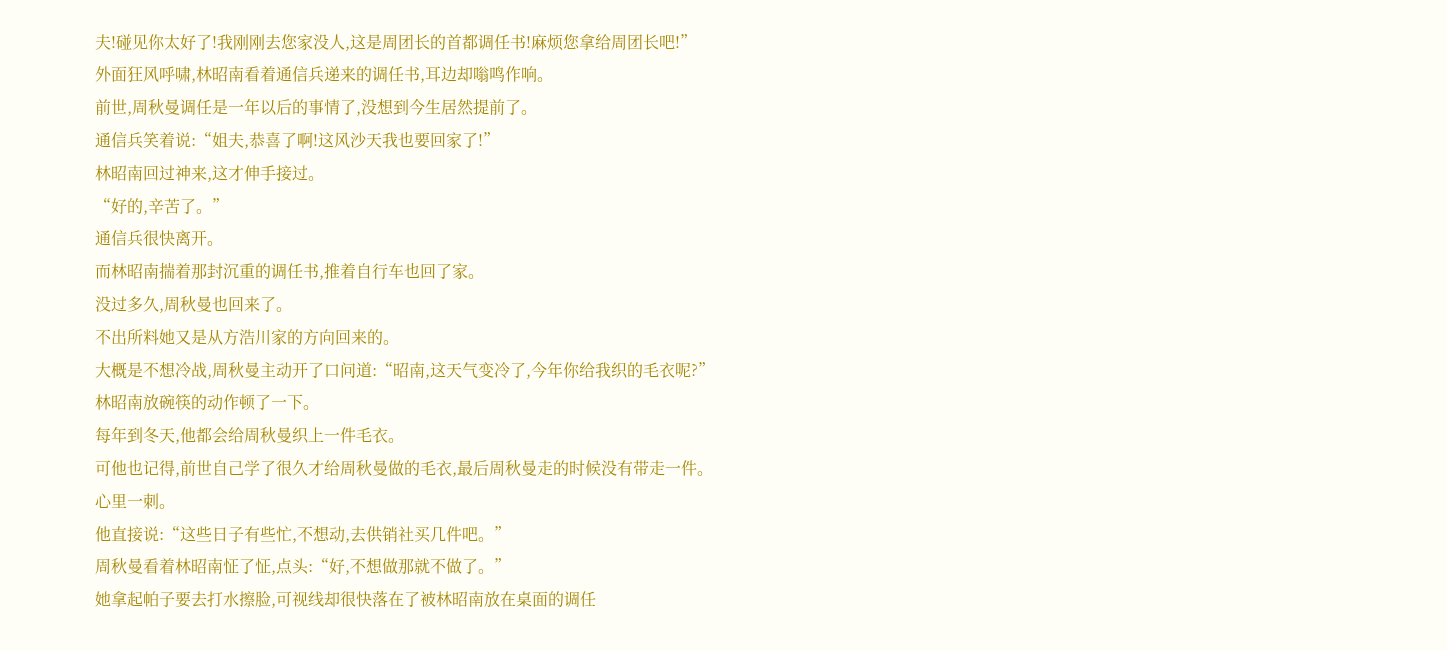夫!碰见你太好了!我刚刚去您家没人,这是周团长的首都调任书!麻烦您拿给周团长吧!”
外面狂风呼啸,林昭南看着通信兵递来的调任书,耳边却嗡鸣作响。
前世,周秋曼调任是一年以后的事情了,没想到今生居然提前了。
通信兵笑着说:“姐夫,恭喜了啊!这风沙天我也要回家了!”
林昭南回过神来,这才伸手接过。
“好的,辛苦了。”
通信兵很快离开。
而林昭南揣着那封沉重的调任书,推着自行车也回了家。
没过多久,周秋曼也回来了。
不出所料她又是从方浩川家的方向回来的。
大概是不想冷战,周秋曼主动开了口问道:“昭南,这天气变冷了,今年你给我织的毛衣呢?”
林昭南放碗筷的动作顿了一下。
每年到冬天,他都会给周秋曼织上一件毛衣。
可他也记得,前世自己学了很久才给周秋曼做的毛衣,最后周秋曼走的时候没有带走一件。
心里一刺。
他直接说:“这些日子有些忙,不想动,去供销社买几件吧。”
周秋曼看着林昭南怔了怔,点头:“好,不想做那就不做了。”
她拿起帕子要去打水擦脸,可视线却很快落在了被林昭南放在桌面的调任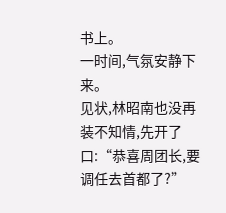书上。
一时间,气氛安静下来。
见状,林昭南也没再装不知情,先开了口:“恭喜周团长,要调任去首都了?”